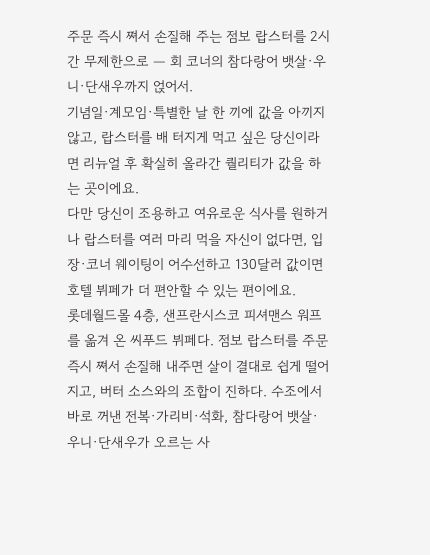주문 즉시 쪄서 손질해 주는 점보 랍스터를 2시간 무제한으로 — 회 코너의 참다랑어 뱃살·우니·단새우까지 얹어서.
기념일·계모임·특별한 날 한 끼에 값을 아끼지 않고, 랍스터를 배 터지게 먹고 싶은 당신이라면 리뉴얼 후 확실히 올라간 퀄리티가 값을 하는 곳이에요.
다만 당신이 조용하고 여유로운 식사를 원하거나 랍스터를 여러 마리 먹을 자신이 없다면, 입장·코너 웨이팅이 어수선하고 130달러 값이면 호텔 뷔페가 더 편안할 수 있는 편이에요.
롯데월드몰 4층, 샌프란시스코 피셔맨스 워프를 옮겨 온 씨푸드 뷔페다. 점보 랍스터를 주문 즉시 쪄서 손질해 내주면 살이 결대로 쉽게 떨어지고, 버터 소스와의 조합이 진하다. 수조에서 바로 꺼낸 전복·가리비·석화, 참다랑어 뱃살·우니·단새우가 오르는 사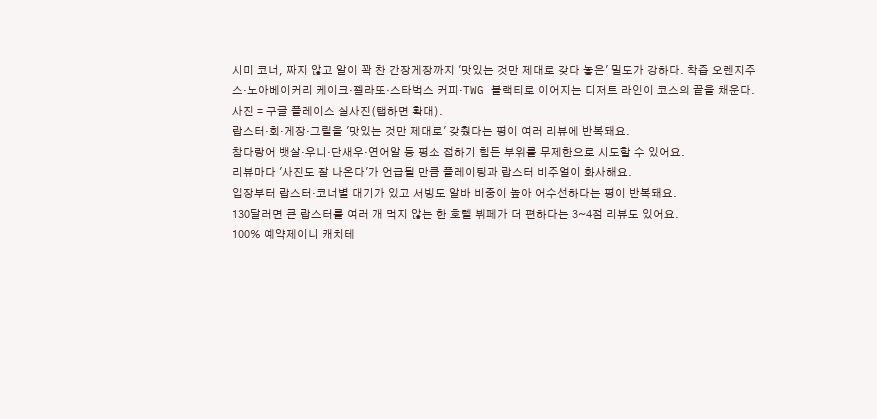시미 코너, 짜지 않고 알이 꽉 찬 간장게장까지 '맛있는 것만 제대로 갖다 놓은' 밀도가 강하다. 착즙 오렌지주스·노아베이커리 케이크·젤라또·스타벅스 커피·TWG 블랙티로 이어지는 디저트 라인이 코스의 끝을 채운다.
사진 = 구글 플레이스 실사진(탭하면 확대).
랍스터·회·게장·그릴을 '맛있는 것만 제대로' 갖췄다는 평이 여러 리뷰에 반복돼요.
참다랑어 뱃살·우니·단새우·연어알 등 평소 접하기 힘든 부위를 무제한으로 시도할 수 있어요.
리뷰마다 '사진도 잘 나온다'가 언급될 만큼 플레이팅과 랍스터 비주얼이 화사해요.
입장부터 랍스터·코너별 대기가 있고 서빙도 알바 비중이 높아 어수선하다는 평이 반복돼요.
130달러면 큰 랍스터를 여러 개 먹지 않는 한 호텔 뷔페가 더 편하다는 3~4점 리뷰도 있어요.
100% 예약제이니 캐치테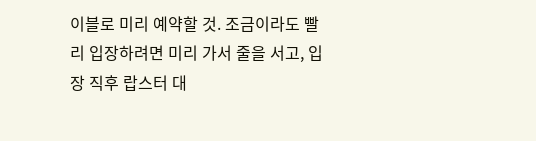이블로 미리 예약할 것. 조금이라도 빨리 입장하려면 미리 가서 줄을 서고, 입장 직후 랍스터 대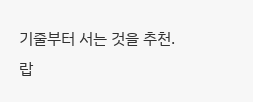기줄부터 서는 것을 추천. 랍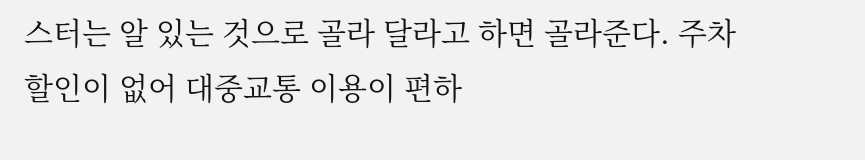스터는 알 있는 것으로 골라 달라고 하면 골라준다. 주차 할인이 없어 대중교통 이용이 편하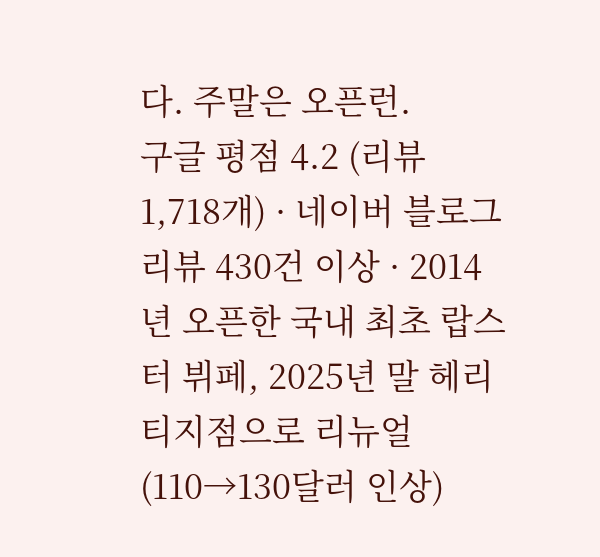다. 주말은 오픈런.
구글 평점 4.2 (리뷰 1,718개) · 네이버 블로그 리뷰 430건 이상 · 2014년 오픈한 국내 최초 랍스터 뷔페, 2025년 말 헤리티지점으로 리뉴얼(110→130달러 인상)